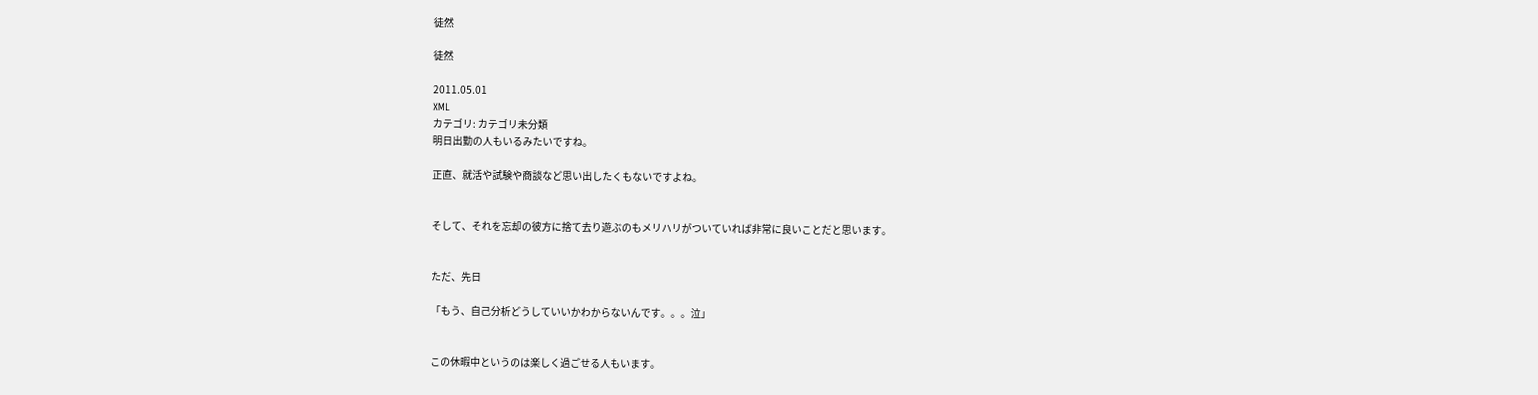徒然

徒然

2011.05.01
XML
カテゴリ: カテゴリ未分類
明日出勤の人もいるみたいですね。

正直、就活や試験や商談など思い出したくもないですよね。


そして、それを忘却の彼方に捨て去り遊ぶのもメリハリがついていれば非常に良いことだと思います。


ただ、先日

「もう、自己分析どうしていいかわからないんです。。。泣」


この休暇中というのは楽しく過ごせる人もいます。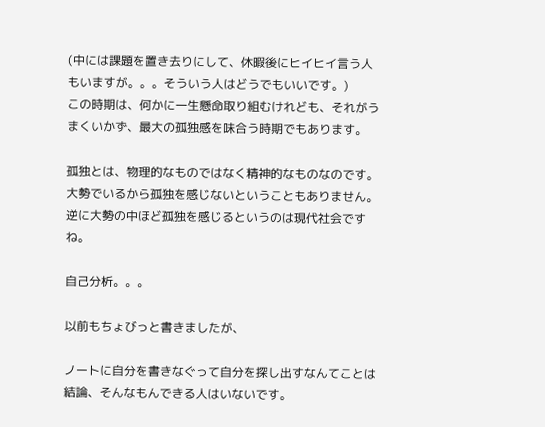(中には課題を置き去りにして、休暇後にヒイヒイ言う人もいますが。。。そういう人はどうでもいいです。)
この時期は、何かに一生懸命取り組むけれども、それがうまくいかず、最大の孤独感を味合う時期でもあります。

孤独とは、物理的なものではなく精神的なものなのです。
大勢でいるから孤独を感じないということもありません。逆に大勢の中ほど孤独を感じるというのは現代社会ですね。

自己分析。。。

以前もちょびっと書きましたが、

ノートに自分を書きなぐって自分を探し出すなんてことは
結論、そんなもんできる人はいないです。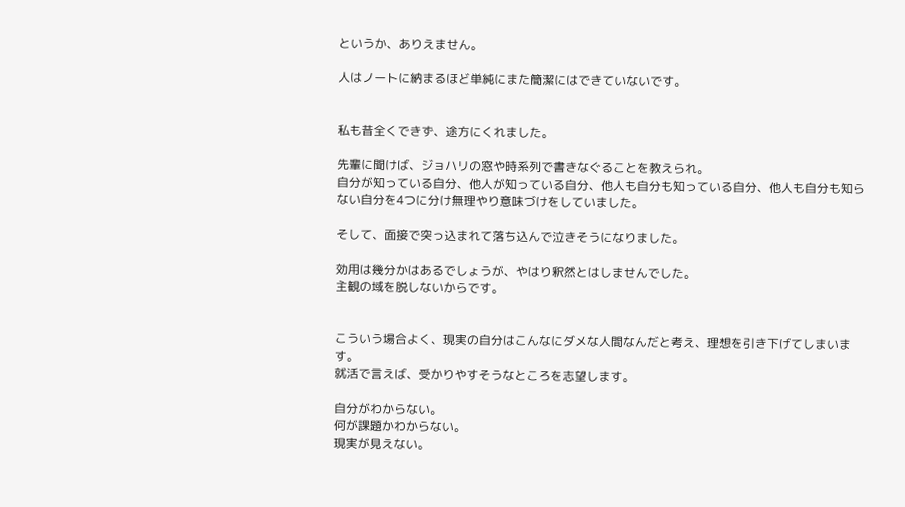というか、ありえません。

人はノートに納まるほど単純にまた簡潔にはできていないです。


私も昔全くできず、途方にくれました。

先輩に聞けば、ジョハリの窓や時系列で書きなぐることを教えられ。
自分が知っている自分、他人が知っている自分、他人も自分も知っている自分、他人も自分も知らない自分を4つに分け無理やり意味づけをしていました。

そして、面接で突っ込まれて落ち込んで泣きそうになりました。

効用は幾分かはあるでしょうが、やはり釈然とはしませんでした。
主観の域を脱しないからです。


こういう場合よく、現実の自分はこんなにダメな人間なんだと考え、理想を引き下げてしまいます。
就活で言えば、受かりやすそうなところを志望します。

自分がわからない。
何が課題かわからない。
現実が見えない。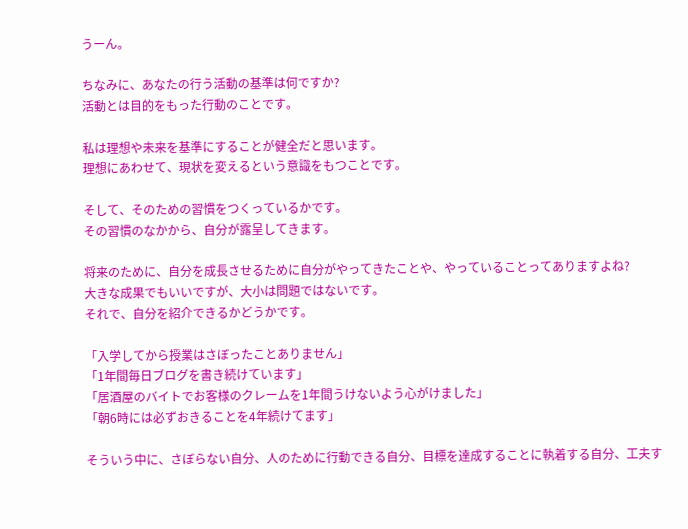うーん。

ちなみに、あなたの行う活動の基準は何ですか?
活動とは目的をもった行動のことです。

私は理想や未来を基準にすることが健全だと思います。
理想にあわせて、現状を変えるという意識をもつことです。

そして、そのための習慣をつくっているかです。
その習慣のなかから、自分が露呈してきます。

将来のために、自分を成長させるために自分がやってきたことや、やっていることってありますよね?
大きな成果でもいいですが、大小は問題ではないです。
それで、自分を紹介できるかどうかです。

「入学してから授業はさぼったことありません」
「1年間毎日ブログを書き続けています」
「居酒屋のバイトでお客様のクレームを1年間うけないよう心がけました」
「朝6時には必ずおきることを4年続けてます」

そういう中に、さぼらない自分、人のために行動できる自分、目標を達成することに執着する自分、工夫す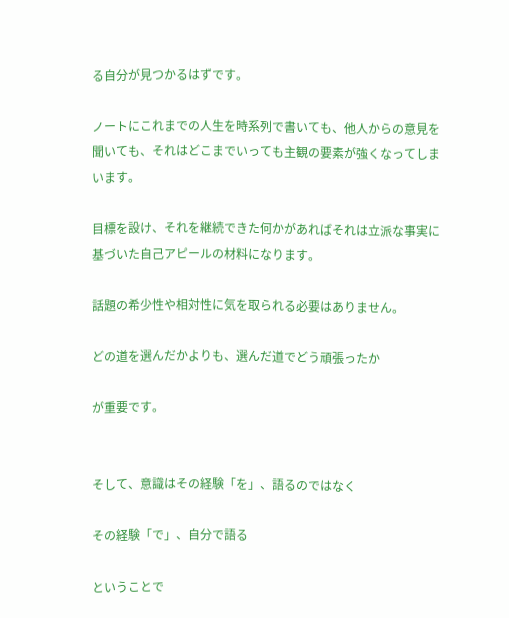る自分が見つかるはずです。

ノートにこれまでの人生を時系列で書いても、他人からの意見を聞いても、それはどこまでいっても主観の要素が強くなってしまいます。

目標を設け、それを継続できた何かがあればそれは立派な事実に基づいた自己アピールの材料になります。

話題の希少性や相対性に気を取られる必要はありません。

どの道を選んだかよりも、選んだ道でどう頑張ったか

が重要です。


そして、意識はその経験「を」、語るのではなく

その経験「で」、自分で語る

ということで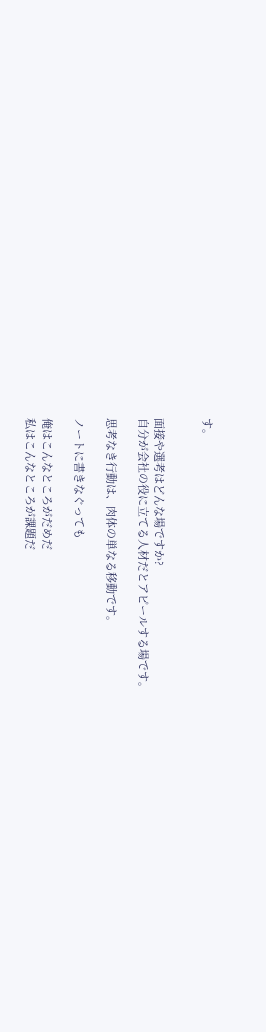す。


面接や選考はどんな場ですか?
自分が会社の役に立てる人材だとアピールする場です。

思考なき行動は、肉体の単なる移動です。

ノートに書きなぐっても

俺はこんなところがだめだ
私はこんなところが課題だ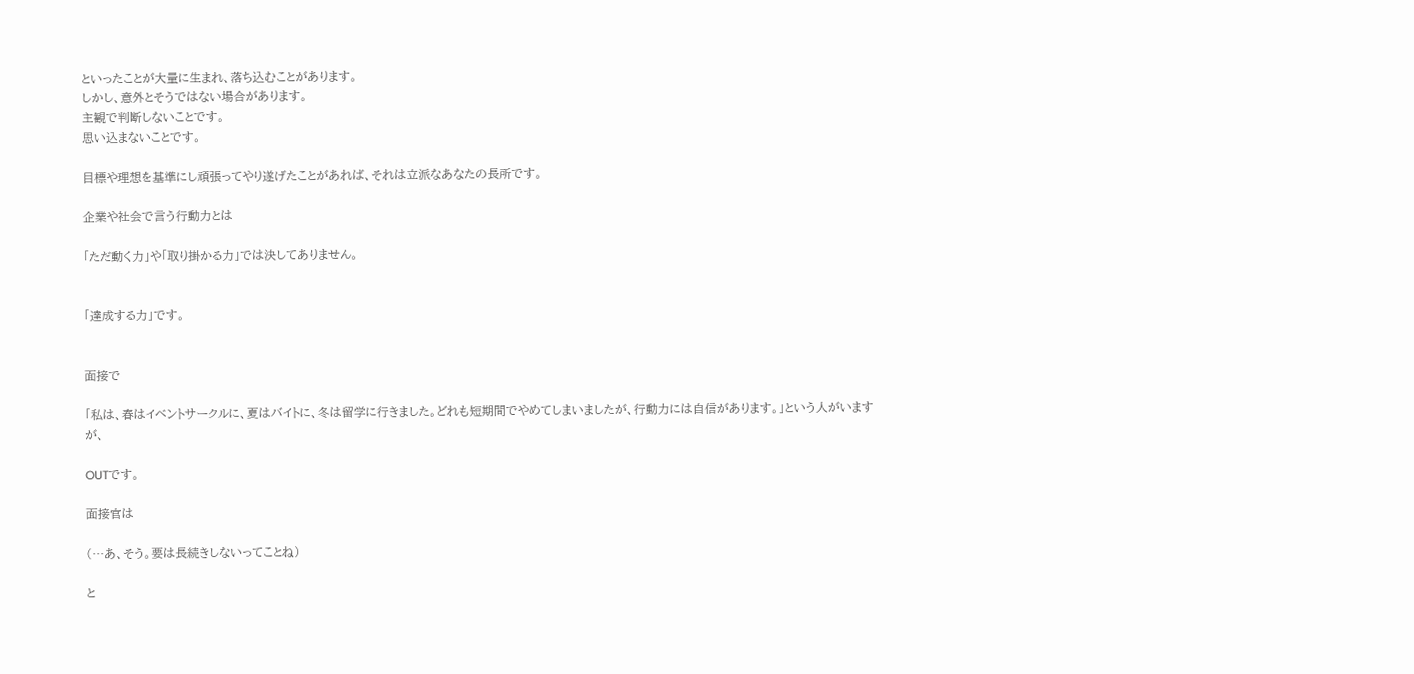といったことが大量に生まれ、落ち込むことがあります。
しかし、意外とそうではない場合があります。
主観で判断しないことです。
思い込まないことです。

目標や理想を基準にし頑張ってやり遂げたことがあれば、それは立派なあなたの長所です。

企業や社会で言う行動力とは

「ただ動く力」や「取り掛かる力」では決してありません。


「達成する力」です。


面接で

「私は、春はイベントサークルに、夏はバイトに、冬は留学に行きました。どれも短期間でやめてしまいましたが、行動力には自信があります。」という人がいますが、

OUTです。

面接官は

(…あ、そう。要は長続きしないってことね)

と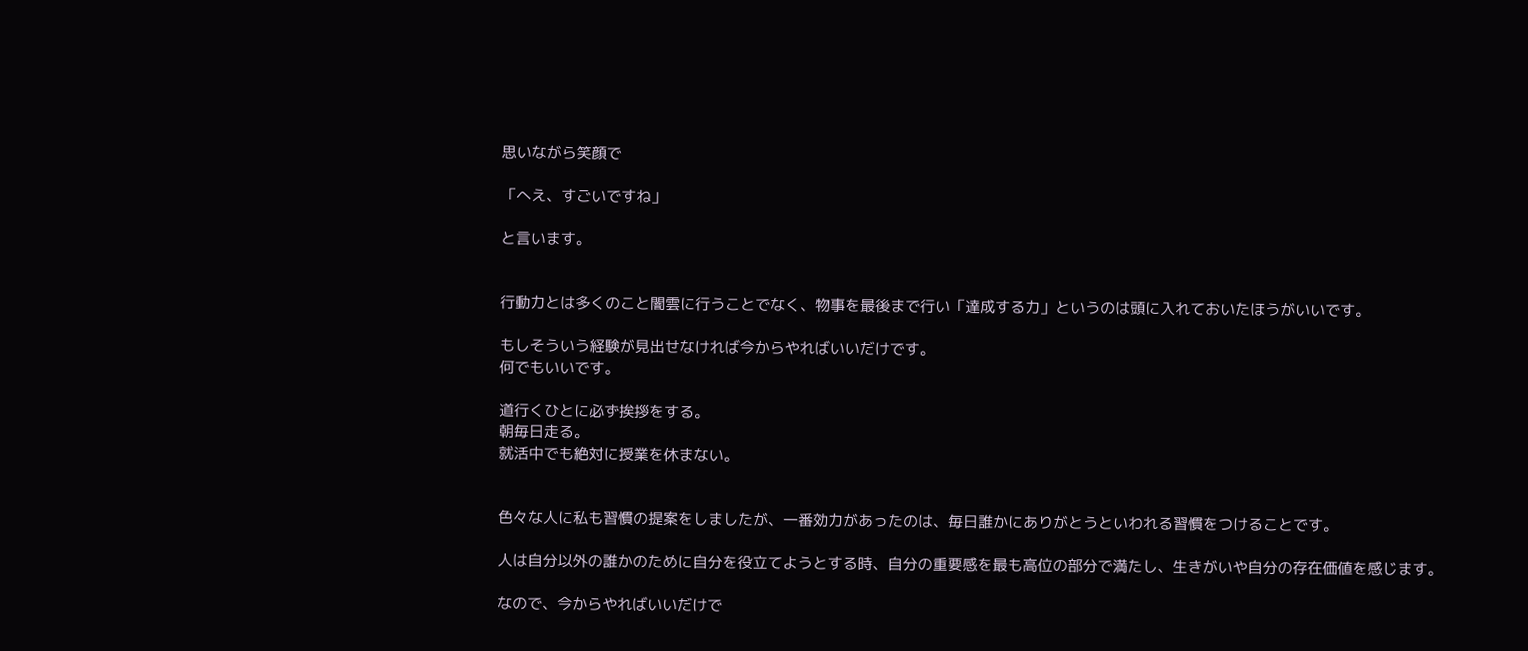思いながら笑顔で

「へえ、すごいですね」

と言います。


行動力とは多くのこと闇雲に行うことでなく、物事を最後まで行い「達成する力」というのは頭に入れておいたほうがいいです。

もしそういう経験が見出せなければ今からやればいいだけです。
何でもいいです。

道行くひとに必ず挨拶をする。
朝毎日走る。
就活中でも絶対に授業を休まない。


色々な人に私も習慣の提案をしましたが、一番効力があったのは、毎日誰かにありがとうといわれる習慣をつけることです。

人は自分以外の誰かのために自分を役立てようとする時、自分の重要感を最も高位の部分で満たし、生きがいや自分の存在価値を感じます。

なので、今からやればいいだけで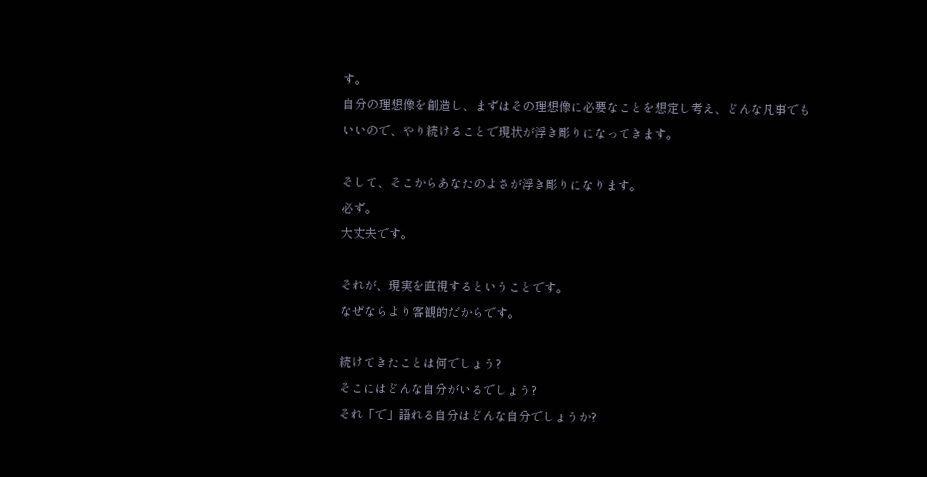す。
自分の理想像を創造し、まずはその理想像に必要なことを想定し考え、どんな凡事でもいいので、やり続けることで現状が浮き彫りになってきます。

そして、そこからあなたのよさが浮き彫りになります。
必ず。
大丈夫です。

それが、現実を直視するということです。
なぜならより客観的だからです。

続けてきたことは何でしょう?
そこにはどんな自分がいるでしょう?
それ「で」語れる自分はどんな自分でしょうか?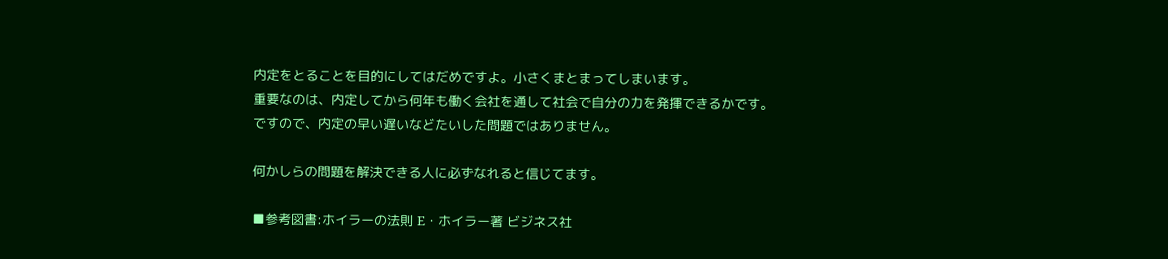内定をとることを目的にしてはだめですよ。小さくまとまってしまいます。
重要なのは、内定してから何年も働く会社を通して社会で自分の力を発揮できるかです。
ですので、内定の早い遅いなどたいした問題ではありません。

何かしらの問題を解決できる人に必ずなれると信じてます。

■参考図書:ホイラーの法則 E・ホイラー著 ビジネス社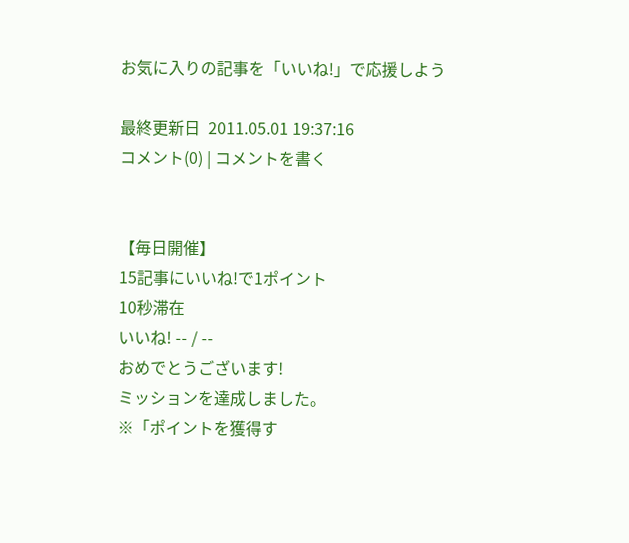お気に入りの記事を「いいね!」で応援しよう

最終更新日  2011.05.01 19:37:16
コメント(0) | コメントを書く


【毎日開催】
15記事にいいね!で1ポイント
10秒滞在
いいね! -- / --
おめでとうございます!
ミッションを達成しました。
※「ポイントを獲得す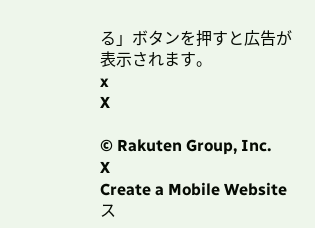る」ボタンを押すと広告が表示されます。
x
X

© Rakuten Group, Inc.
X
Create a Mobile Website
ス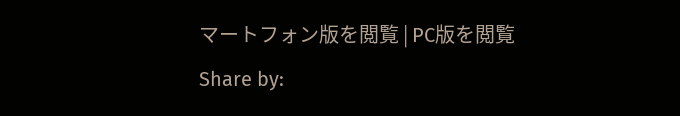マートフォン版を閲覧 | PC版を閲覧
Share by: